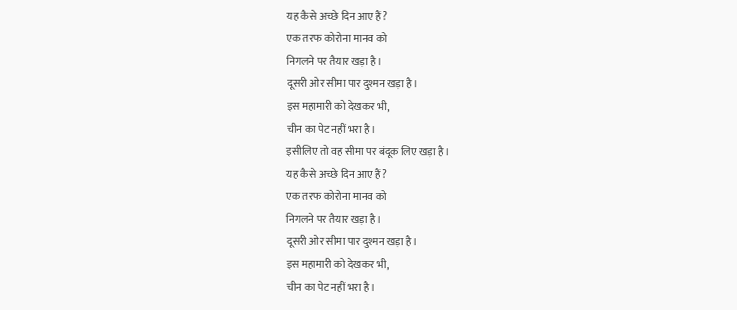यह कैसे अच्छे दिन आए हैं?
एक तरफ कोरोना मानव को
निगलने पर तैयार खड़ा है।
दूसरी ओर सीमा पार दुश्मन खड़ा है।
इस महामारी को देखकर भी,
चीन का पेट नहीं भरा है।
इसीलिए तो वह सीमा पर बंदूक लिए खड़ा है।
यह कैसे अच्छे दिन आए हैं?
एक तरफ कोरोना मानव को
निगलने पर तैयार खड़ा है।
दूसरी ओर सीमा पार दुश्मन खड़ा है।
इस महामारी को देखकर भी,
चीन का पेट नहीं भरा है।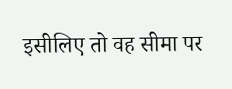इसीलिए तो वह सीमा पर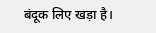बंदूक लिए खड़ा है।